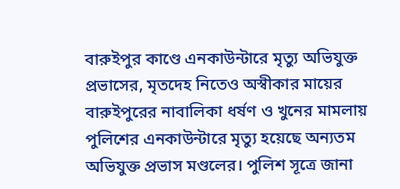বারুইপুর কাণ্ডে এনকাউন্টারে মৃত্যু অভিযুক্ত প্রভাসের, মৃতদেহ নিতেও অস্বীকার মায়ের
বারুইপুরের নাবালিকা ধর্ষণ ও খুনের মামলায় পুলিশের এনকাউন্টারে মৃত্যু হয়েছে অন্যতম অভিযুক্ত প্রভাস মণ্ডলের। পুলিশ সূত্রে জানা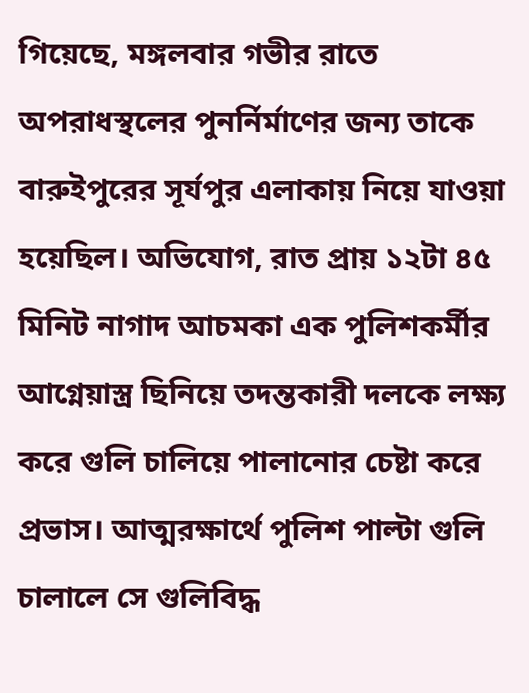গিয়েছে, মঙ্গলবার গভীর রাতে অপরাধস্থলের পুনর্নির্মাণের জন্য তাকে বারুইপুরের সূর্যপুর এলাকায় নিয়ে যাওয়া হয়েছিল। অভিযোগ, রাত প্রায় ১২টা ৪৫ মিনিট নাগাদ আচমকা এক পুলিশকর্মীর আগ্নেয়াস্ত্র ছিনিয়ে তদন্তকারী দলকে লক্ষ্য করে গুলি চালিয়ে পালানোর চেষ্টা করে প্রভাস। আত্মরক্ষার্থে পুলিশ পাল্টা গুলি চালালে সে গুলিবিদ্ধ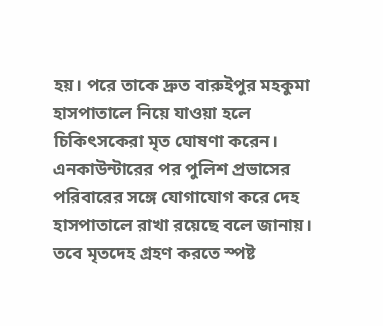হয়। পরে তাকে দ্রুত বারুইপুর মহকুমা হাসপাতালে নিয়ে যাওয়া হলে চিকিৎসকেরা মৃত ঘোষণা করেন।
এনকাউন্টারের পর পুলিশ প্রভাসের পরিবারের সঙ্গে যোগাযোগ করে দেহ হাসপাতালে রাখা রয়েছে বলে জানায়। তবে মৃতদেহ গ্রহণ করতে স্পষ্ট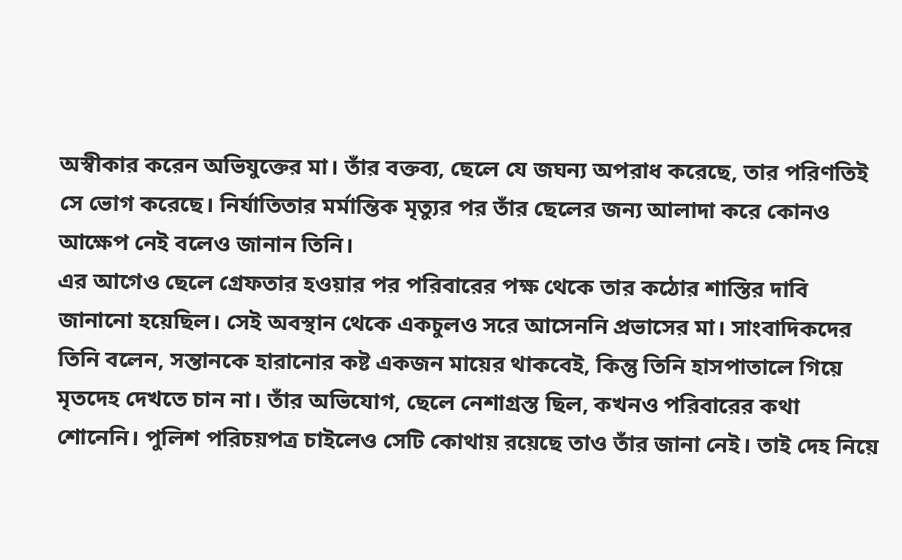অস্বীকার করেন অভিযুক্তের মা। তাঁর বক্তব্য, ছেলে যে জঘন্য অপরাধ করেছে, তার পরিণতিই সে ভোগ করেছে। নির্যাতিতার মর্মান্তিক মৃত্যুর পর তাঁর ছেলের জন্য আলাদা করে কোনও আক্ষেপ নেই বলেও জানান তিনি।
এর আগেও ছেলে গ্রেফতার হওয়ার পর পরিবারের পক্ষ থেকে তার কঠোর শাস্তির দাবি জানানো হয়েছিল। সেই অবস্থান থেকে একচুলও সরে আসেননি প্রভাসের মা। সাংবাদিকদের তিনি বলেন, সন্তানকে হারানোর কষ্ট একজন মায়ের থাকবেই, কিন্তু তিনি হাসপাতালে গিয়ে মৃতদেহ দেখতে চান না। তাঁর অভিযোগ, ছেলে নেশাগ্রস্ত ছিল, কখনও পরিবারের কথা শোনেনি। পুলিশ পরিচয়পত্র চাইলেও সেটি কোথায় রয়েছে তাও তাঁর জানা নেই। তাই দেহ নিয়ে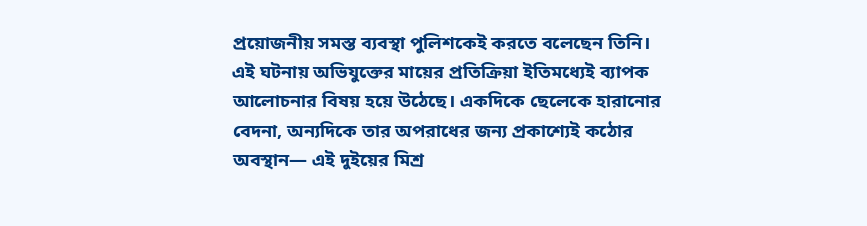প্রয়োজনীয় সমস্ত ব্যবস্থা পুলিশকেই করতে বলেছেন তিনি।
এই ঘটনায় অভিযুক্তের মায়ের প্রতিক্রিয়া ইতিমধ্যেই ব্যাপক আলোচনার বিষয় হয়ে উঠেছে। একদিকে ছেলেকে হারানোর বেদনা, অন্যদিকে তার অপরাধের জন্য প্রকাশ্যেই কঠোর অবস্থান— এই দুইয়ের মিশ্র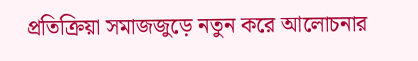প্রতিক্রিয়া সমাজজুড়ে নতুন করে আলোচনার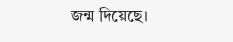জন্ম দিয়েছে।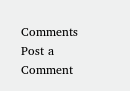Comments
Post a Comment